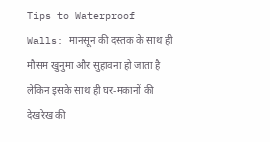Tips to Waterproof Walls: मानसून की दस्तक के साथ ही मौसम खुनुमा और सुहावना हो जाता है लेकिन इसके साथ ही घर-मकानों की देखरेख की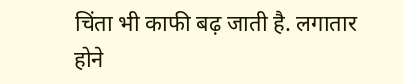चिंता भी काफी बढ़ जाती है. लगातार होने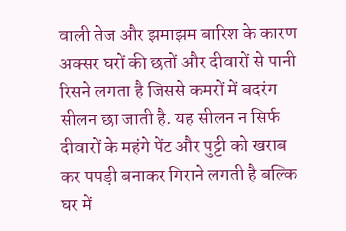वाली तेज और झमाझम बारिश के कारण अक्सर घरों की छतों और दीवारों से पानी रिसने लगता है जिससे कमरों में बदरंग सीलन छा जाती है. यह सीलन न सिर्फ दीवारों के महंगे पेंट और पुट्टी को खराब कर पपड़ी बनाकर गिराने लगती है बल्कि घर में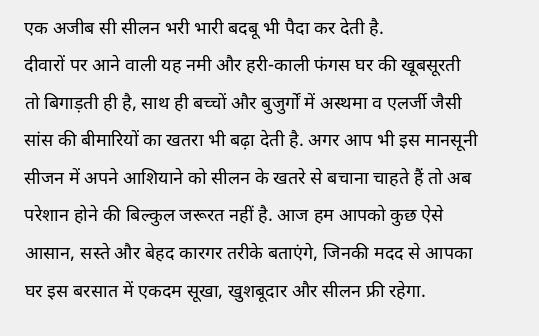एक अजीब सी सीलन भरी भारी बदबू भी पैदा कर देती है.
दीवारों पर आने वाली यह नमी और हरी-काली फंगस घर की खूबसूरती तो बिगाड़ती ही है, साथ ही बच्चों और बुजुर्गों में अस्थमा व एलर्जी जैसी सांस की बीमारियों का खतरा भी बढ़ा देती है. अगर आप भी इस मानसूनी सीजन में अपने आशियाने को सीलन के खतरे से बचाना चाहते हैं तो अब परेशान होने की बिल्कुल जरूरत नहीं है. आज हम आपको कुछ ऐसे आसान, सस्ते और बेहद कारगर तरीके बताएंगे, जिनकी मदद से आपका घर इस बरसात में एकदम सूखा, खुशबूदार और सीलन फ्री रहेगा.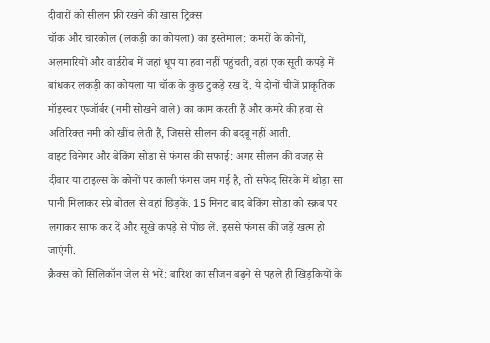दीवारों को सीलन फ्री रखने की खास ट्रिक्स
चॉक और चारकोल (लकड़ी का कोयला) का इस्तेमाल: कमरों के कोनों, अलमारियों और वार्डरोब में जहां धूप या हवा नहीं पहुंचती, वहां एक सूती कपड़े में बांधकर लकड़ी का कोयला या चॉक के कुछ टुकड़े रख दें. ये दोनों चीजें प्राकृतिक मॉइस्चर एब्जॉर्बर (नमी सोखने वाले) का काम करती हैं और कमरे की हवा से अतिरिक्त नमी को खींच लेती हैं, जिससे सीलन की बदबू नहीं आती.
वाइट विनेगर और बेकिंग सोडा से फंगस की सफाई: अगर सीलन की वजह से दीवार या टाइल्स के कोनों पर काली फंगस जम गई है, तो सफेद सिरके में थोड़ा सा पानी मिलाकर स्प्रे बोतल से वहां छिड़कें. 15 मिनट बाद बेकिंग सोडा को स्क्रब पर लगाकर साफ कर दें और सूखे कपड़े से पोंछ लें. इससे फंगस की जड़ें खत्म हो जाएंगी.
क्रैक्स को सिलिकॉन जेल से भरें: बारिश का सीजन बढ़ने से पहले ही खिड़कियों के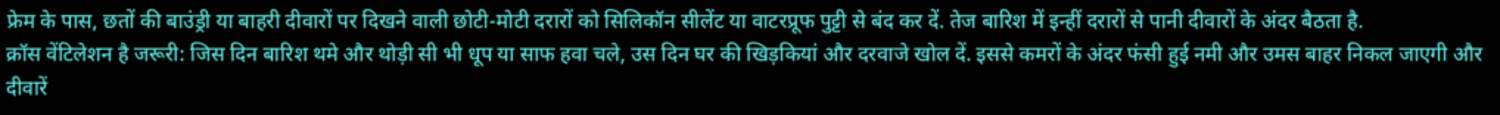फ्रेम के पास, छतों की बाउंड्री या बाहरी दीवारों पर दिखने वाली छोटी-मोटी दरारों को सिलिकॉन सीलेंट या वाटरप्रूफ पुट्टी से बंद कर दें. तेज बारिश में इन्हीं दरारों से पानी दीवारों के अंदर बैठता है.
क्रॉस वेंटिलेशन है जरूरी: जिस दिन बारिश थमे और थोड़ी सी भी धूप या साफ हवा चले, उस दिन घर की खिड़कियां और दरवाजे खोल दें. इससे कमरों के अंदर फंसी हुई नमी और उमस बाहर निकल जाएगी और दीवारें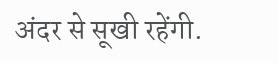अंदर से सूखी रहेंगी.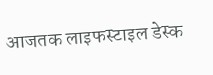आजतक लाइफस्टाइल डेस्क